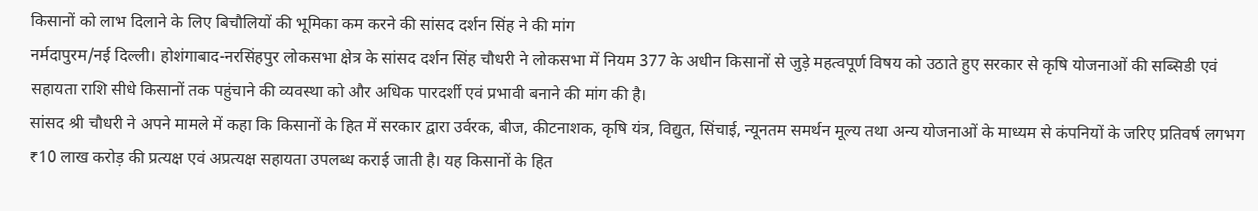किसानों को लाभ दिलाने के लिए बिचौलियों की भूमिका कम करने की सांसद दर्शन सिंह ने की मांग
नर्मदापुरम/नई दिल्ली। होशंगाबाद-नरसिंहपुर लोकसभा क्षेत्र के सांसद दर्शन सिंह चौधरी ने लोकसभा में नियम 377 के अधीन किसानों से जुड़े महत्वपूर्ण विषय को उठाते हुए सरकार से कृषि योजनाओं की सब्सिडी एवं सहायता राशि सीधे किसानों तक पहुंचाने की व्यवस्था को और अधिक पारदर्शी एवं प्रभावी बनाने की मांग की है।
सांसद श्री चौधरी ने अपने मामले में कहा कि किसानों के हित में सरकार द्वारा उर्वरक, बीज, कीटनाशक, कृषि यंत्र, विद्युत, सिंचाई, न्यूनतम समर्थन मूल्य तथा अन्य योजनाओं के माध्यम से कंपनियों के जरिए प्रतिवर्ष लगभग ₹10 लाख करोड़ की प्रत्यक्ष एवं अप्रत्यक्ष सहायता उपलब्ध कराई जाती है। यह किसानों के हित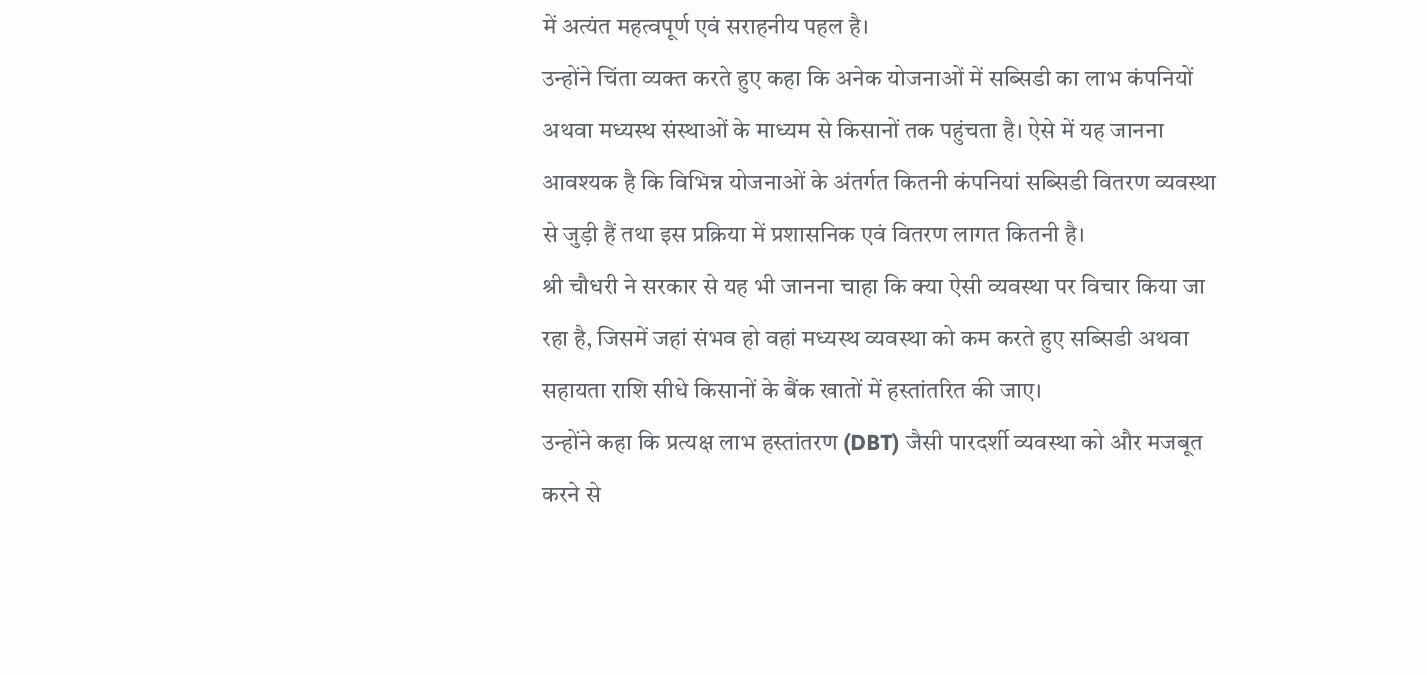में अत्यंत महत्वपूर्ण एवं सराहनीय पहल है।
उन्होंने चिंता व्यक्त करते हुए कहा कि अनेक योजनाओं में सब्सिडी का लाभ कंपनियों अथवा मध्यस्थ संस्थाओं के माध्यम से किसानों तक पहुंचता है। ऐसे में यह जानना आवश्यक है कि विभिन्न योजनाओं के अंतर्गत कितनी कंपनियां सब्सिडी वितरण व्यवस्था से जुड़ी हैं तथा इस प्रक्रिया में प्रशासनिक एवं वितरण लागत कितनी है।
श्री चौधरी ने सरकार से यह भी जानना चाहा कि क्या ऐसी व्यवस्था पर विचार किया जा रहा है, जिसमें जहां संभव हो वहां मध्यस्थ व्यवस्था को कम करते हुए सब्सिडी अथवा सहायता राशि सीधे किसानों के बैंक खातों में हस्तांतरित की जाए।
उन्होंने कहा कि प्रत्यक्ष लाभ हस्तांतरण (DBT) जैसी पारदर्शी व्यवस्था को और मजबूत करने से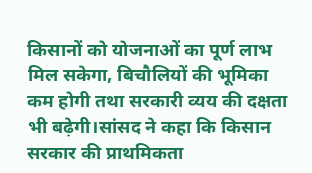किसानों को योजनाओं का पूर्ण लाभ मिल सकेगा, बिचौलियों की भूमिका कम होगी तथा सरकारी व्यय की दक्षता भी बढ़ेगी।सांसद ने कहा कि किसान सरकार की प्राथमिकता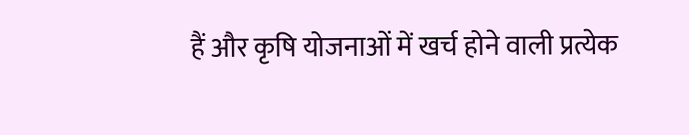हैं और कृषि योजनाओं में खर्च होने वाली प्रत्येक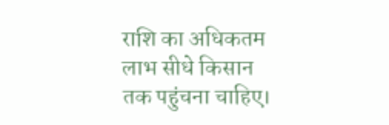राशि का अधिकतम लाभ सीधे किसान तक पहुंचना चाहिए।